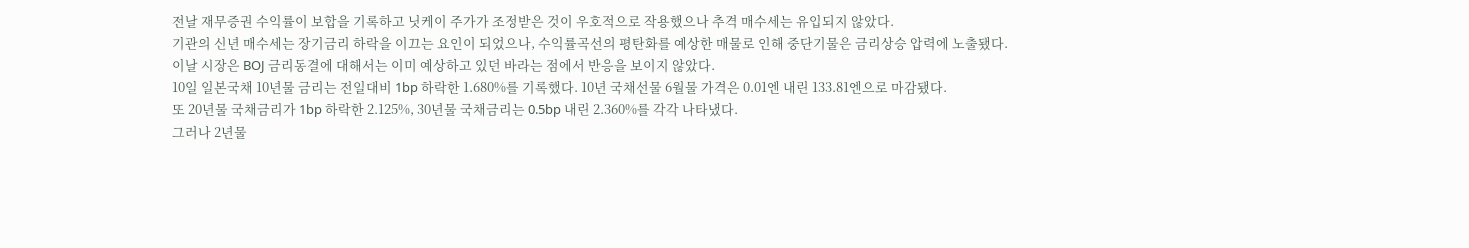전날 재무증권 수익률이 보합을 기록하고 닛케이 주가가 조정받은 것이 우호적으로 작용했으나 추격 매수세는 유입되지 않았다.
기관의 신년 매수세는 장기금리 하락을 이끄는 요인이 되었으나, 수익률곡선의 평탄화를 예상한 매물로 인해 중단기물은 금리상승 압력에 노출됐다.
이날 시장은 BOJ 금리동결에 대해서는 이미 예상하고 있던 바라는 점에서 반응을 보이지 않았다.
10일 일본국채 10년물 금리는 전일대비 1bp 하락한 1.680%를 기록했다. 10년 국채선물 6월물 가격은 0.01엔 내린 133.81엔으로 마감됐다.
또 20년물 국채금리가 1bp 하락한 2.125%, 30년물 국채금리는 0.5bp 내린 2.360%를 각각 나타냈다.
그러나 2년물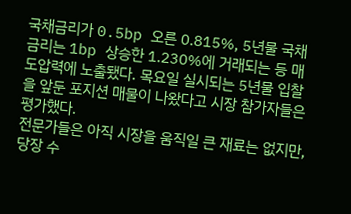국채금리가 0.5bp 오른 0.815%, 5년물 국채금리는 1bp 상승한 1.230%에 거래되는 등 매도압력에 노출됐다. 목요일 실시되는 5년물 입찰을 앞둔 포지션 매물이 나왔다고 시장 참가자들은 평가했다.
전문가들은 아직 시장을 움직일 큰 재료는 없지만, 당장 수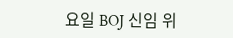요일 BOJ 신임 위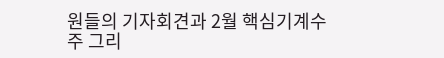원들의 기자회견과 2월 핵심기계수주 그리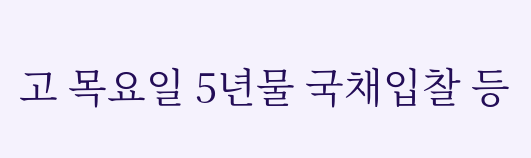고 목요일 5년물 국채입찰 등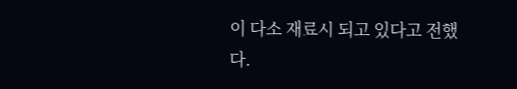이 다소 재료시 되고 있다고 전했다.